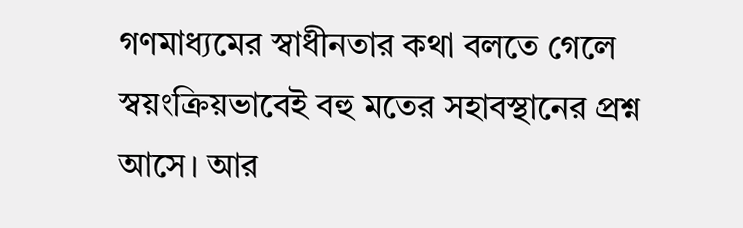গণমাধ্যমের স্বাধীনতার কথা বলতে গেলে স্বয়ংক্রিয়ভাবেই বহু মতের সহাবস্থানের প্রশ্ন আসে। আর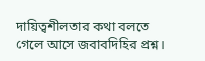দায়িত্বশীলতার কথা বলতে গেলে আসে জবাবদিহির প্রশ্ন।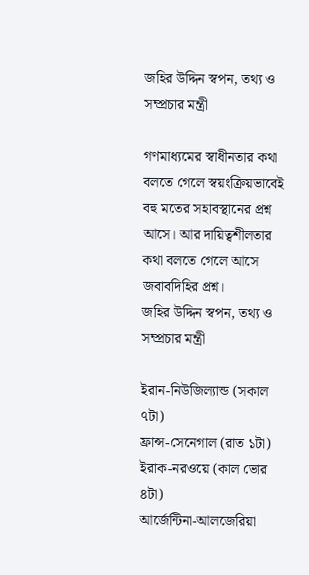জহির উদ্দিন স্বপন, তথ্য ও সম্প্রচার মন্ত্রী

গণমাধ্যমের স্বাধীনতার কথা বলতে গেলে স্বয়ংক্রিয়ভাবেই বহু মতের সহাবস্থানের প্রশ্ন আসে। আর দায়িত্বশীলতার কথা বলতে গেলে আসে জবাবদিহির প্রশ্ন।
জহির উদ্দিন স্বপন, তথ্য ও সম্প্রচার মন্ত্রী

ইরান-নিউজিল্যান্ড (সকাল ৭টা)
ফ্রান্স-সেনেগাল (রাত ১টা)
ইরাক-নরওয়ে (কাল ভোর ৪টা)
আর্জেন্টিনা-আলজেরিয়া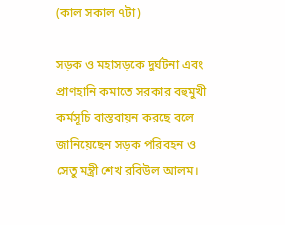(কাল সকাল ৭টা)

সড়ক ও মহাসড়কে দুর্ঘটনা এবং প্রাণহানি কমাতে সরকার বহুমুখী কর্মসূচি বাস্তবায়ন করছে বলে জানিয়েছেন সড়ক পরিবহন ও সেতু মন্ত্রী শেখ রবিউল আলম।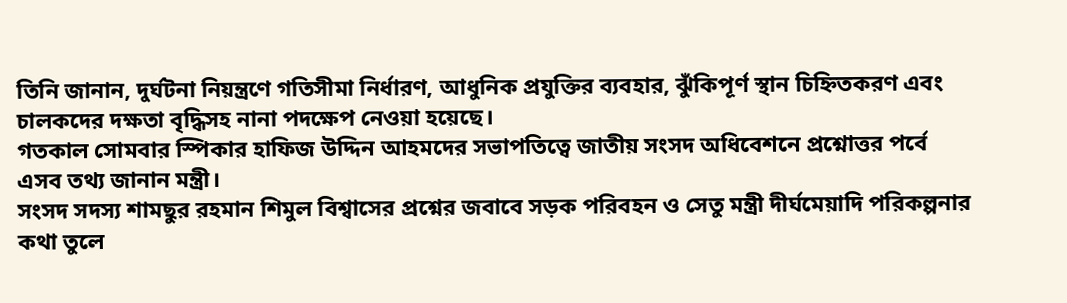তিনি জানান, দুর্ঘটনা নিয়ন্ত্রণে গতিসীমা নির্ধারণ, আধুনিক প্রযুক্তির ব্যবহার, ঝুঁকিপূর্ণ স্থান চিহ্নিতকরণ এবং চালকদের দক্ষতা বৃদ্ধিসহ নানা পদক্ষেপ নেওয়া হয়েছে।
গতকাল সোমবার স্পিকার হাফিজ উদ্দিন আহমদের সভাপতিত্বে জাতীয় সংসদ অধিবেশনে প্রশ্নোত্তর পর্বে এসব তথ্য জানান মন্ত্রী।
সংসদ সদস্য শামছুর রহমান শিমুল বিশ্বাসের প্রশ্নের জবাবে সড়ক পরিবহন ও সেতু মন্ত্রী দীর্ঘমেয়াদি পরিকল্পনার কথা তুলে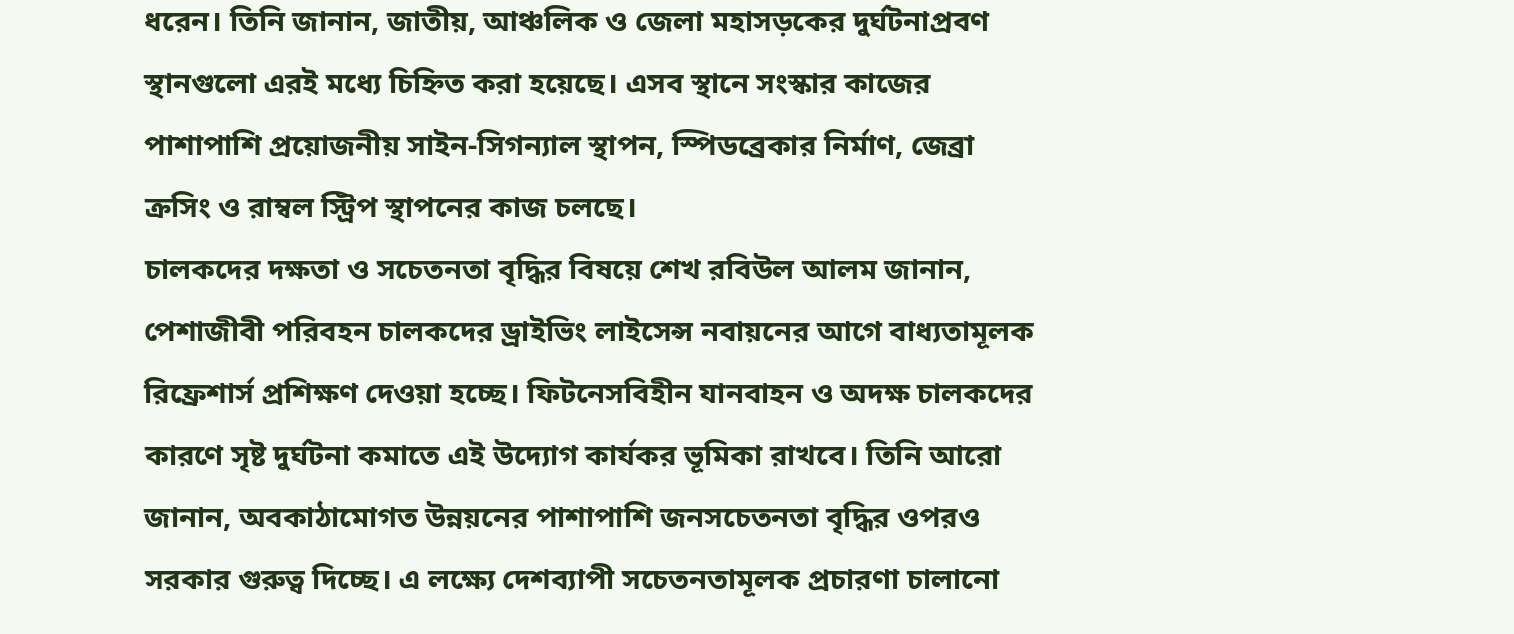ধরেন। তিনি জানান, জাতীয়, আঞ্চলিক ও জেলা মহাসড়কের দুর্ঘটনাপ্রবণ স্থানগুলো এরই মধ্যে চিহ্নিত করা হয়েছে। এসব স্থানে সংস্কার কাজের পাশাপাশি প্রয়োজনীয় সাইন-সিগন্যাল স্থাপন, স্পিডব্রেকার নির্মাণ, জেব্রা ক্রসিং ও রাম্বল স্ট্রিপ স্থাপনের কাজ চলছে।
চালকদের দক্ষতা ও সচেতনতা বৃদ্ধির বিষয়ে শেখ রবিউল আলম জানান, পেশাজীবী পরিবহন চালকদের ড্রাইভিং লাইসেন্স নবায়নের আগে বাধ্যতামূলক রিফ্রেশার্স প্রশিক্ষণ দেওয়া হচ্ছে। ফিটনেসবিহীন যানবাহন ও অদক্ষ চালকদের কারণে সৃষ্ট দুর্ঘটনা কমাতে এই উদ্যোগ কার্যকর ভূমিকা রাখবে। তিনি আরো জানান, অবকাঠামোগত উন্নয়নের পাশাপাশি জনসচেতনতা বৃদ্ধির ওপরও সরকার গুরুত্ব দিচ্ছে। এ লক্ষ্যে দেশব্যাপী সচেতনতামূলক প্রচারণা চালানো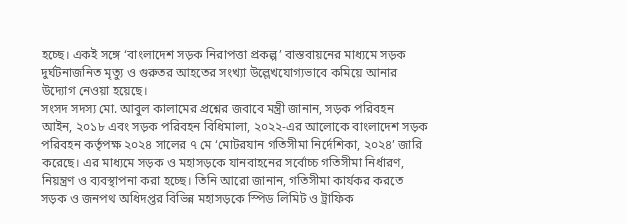হচ্ছে। একই সঙ্গে ‘বাংলাদেশ সড়ক নিরাপত্তা প্রকল্প’ বাস্তবায়নের মাধ্যমে সড়ক দুর্ঘটনাজনিত মৃত্যু ও গুরুতর আহতের সংখ্যা উল্লেখযোগ্যভাবে কমিয়ে আনার উদ্যোগ নেওয়া হয়েছে।
সংসদ সদস্য মো. আবুল কালামের প্রশ্নের জবাবে মন্ত্রী জানান, সড়ক পরিবহন আইন, ২০১৮ এবং সড়ক পরিবহন বিধিমালা, ২০২২-এর আলোকে বাংলাদেশ সড়ক পরিবহন কর্তৃপক্ষ ২০২৪ সালের ৭ মে ‘মোটরযান গতিসীমা নির্দেশিকা, ২০২৪’ জারি করেছে। এর মাধ্যমে সড়ক ও মহাসড়কে যানবাহনের সর্বোচ্চ গতিসীমা নির্ধারণ, নিয়ন্ত্রণ ও ব্যবস্থাপনা করা হচ্ছে। তিনি আরো জানান, গতিসীমা কার্যকর করতে সড়ক ও জনপথ অধিদপ্তর বিভিন্ন মহাসড়কে স্পিড লিমিট ও ট্রাফিক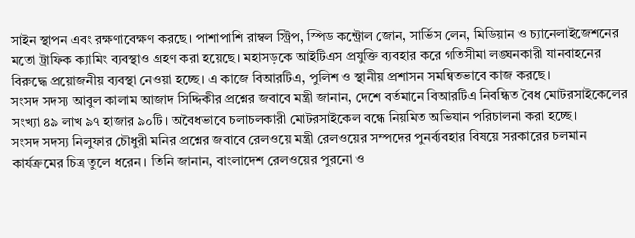সাইন স্থাপন এবং রক্ষণাবেক্ষণ করছে। পাশাপাশি রাম্বল স্ট্রিপ, স্পিড কন্ট্রোল জোন, সার্ভিস লেন, মিডিয়ান ও চ্যানেলাইজেশনের মতো ট্রাফিক ক্যামিং ব্যবস্থাও গ্রহণ করা হয়েছে। মহাসড়কে আইটিএস প্রযুক্তি ব্যবহার করে গতিসীমা লঙ্ঘনকারী যানবাহনের বিরুদ্ধে প্রয়োজনীয় ব্যবস্থা নেওয়া হচ্ছে। এ কাজে বিআরটিএ, পুলিশ ও স্থানীয় প্রশাসন সমন্বিতভাবে কাজ করছে।
সংসদ সদস্য আবুল কালাম আজাদ সিদ্দিকীর প্রশ্নের জবাবে মন্ত্রী জানান, দেশে বর্তমানে বিআরটিএ নিবন্ধিত বৈধ মোটরসাইকেলের সংখ্যা ৪৯ লাখ ৯৭ হাজার ৯০টি। অবৈধভাবে চলাচলকারী মোটরসাইকেল বন্ধে নিয়মিত অভিযান পরিচালনা করা হচ্ছে।
সংসদ সদস্য নিলুফার চৌধুরী মনির প্রশ্নের জবাবে রেলওয়ে মন্ত্রী রেলওয়ের সম্পদের পুনর্ব্যবহার বিষয়ে সরকারের চলমান কার্যক্রমের চিত্র তুলে ধরেন। তিনি জানান, বাংলাদেশ রেলওয়ের পুরনো ও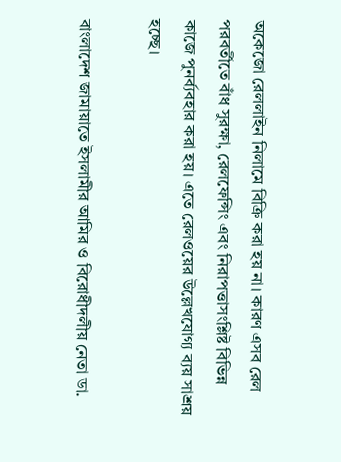অকেজো রেললাইন নিলামে বিক্রি করা হয় না। কারণ এসব রেল পরবর্তীতে বাঁধ সুরক্ষা, রেলফেন্সিং এবং নিরাপত্তাসংশ্লিষ্ট বিভিন্ন কাজে পুনর্ব্যবহার করা হয়। এতে রেলওয়ের উল্লেখযোগ্য ব্যয় সাশ্রয় হচ্ছে।

বাংলাদেশ জামায়াতে ইসলামীর আমির ও বিরোধীদলীয় নেতা ডা.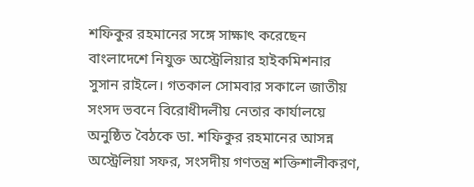শফিকুর রহমানের সঙ্গে সাক্ষাৎ করেছেন বাংলাদেশে নিযুক্ত অস্ট্রেলিয়ার হাইকমিশনার সুসান রাইলে। গতকাল সোমবার সকালে জাতীয় সংসদ ভবনে বিরোধীদলীয় নেতার কার্যালয়ে অনুষ্ঠিত বৈঠকে ডা. শফিকুর রহমানের আসন্ন অস্ট্রেলিয়া সফর, সংসদীয় গণতন্ত্র শক্তিশালীকরণ,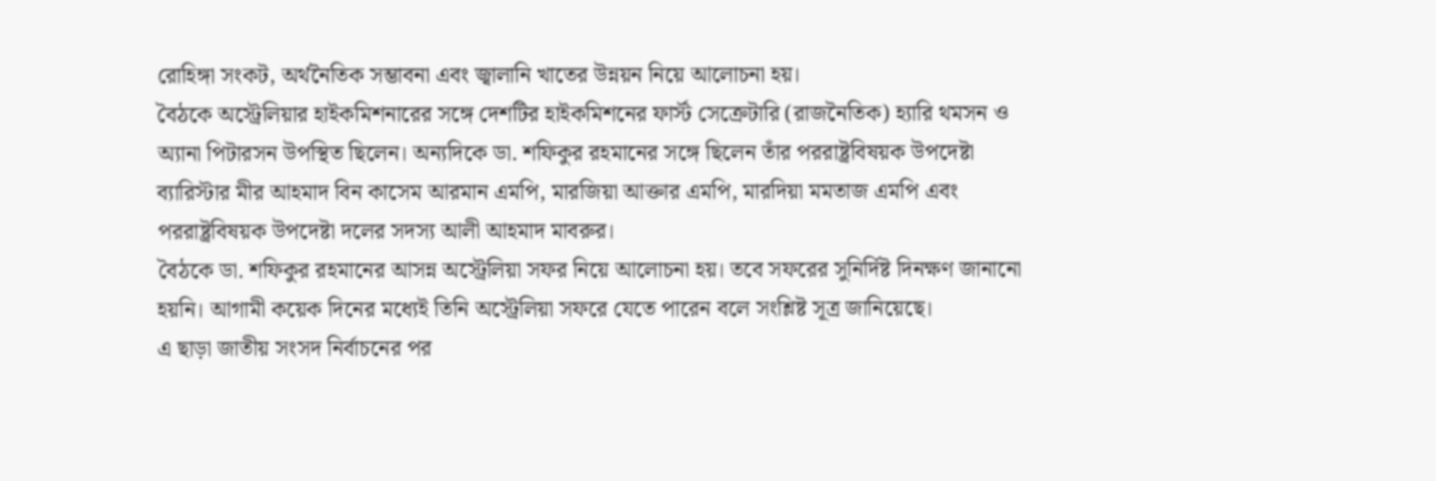রোহিঙ্গা সংকট, অর্থনৈতিক সম্ভাবনা এবং জ্বালানি খাতের উন্নয়ন নিয়ে আলোচনা হয়।
বৈঠকে অস্ট্রেলিয়ার হাইকমিশনারের সঙ্গে দেশটির হাইকমিশনের ফার্স্ট সেক্রেটারি (রাজনৈতিক) হ্যারি থমসন ও অ্যানা পিটারসন উপস্থিত ছিলেন। অন্যদিকে ডা. শফিকুর রহমানের সঙ্গে ছিলেন তাঁর পররাষ্ট্রবিষয়ক উপদেষ্টা ব্যারিস্টার মীর আহমাদ বিন কাসেম আরমান এমপি, মারজিয়া আক্তার এমপি, মারদিয়া মমতাজ এমপি এবং পররাষ্ট্রবিষয়ক উপদেষ্টা দলের সদস্য আলী আহমাদ মাবরুর।
বৈঠকে ডা. শফিকুর রহমানের আসন্ন অস্ট্রেলিয়া সফর নিয়ে আলোচনা হয়। তবে সফরের সুনির্দিষ্ট দিনক্ষণ জানানো হয়নি। আগামী কয়েক দিনের মধ্যেই তিনি অস্ট্রেলিয়া সফরে যেতে পারেন বলে সংশ্লিষ্ট সূত্র জানিয়েছে।
এ ছাড়া জাতীয় সংসদ নির্বাচনের পর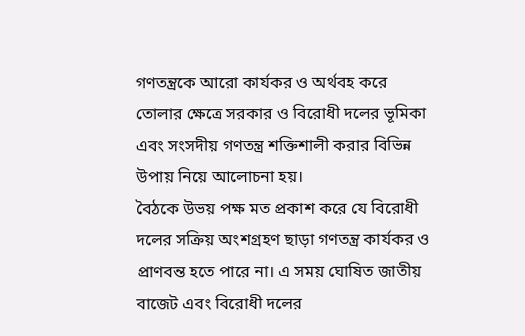গণতন্ত্রকে আরো কার্যকর ও অর্থবহ করে তোলার ক্ষেত্রে সরকার ও বিরোধী দলের ভূমিকা এবং সংসদীয় গণতন্ত্র শক্তিশালী করার বিভিন্ন উপায় নিয়ে আলোচনা হয়।
বৈঠকে উভয় পক্ষ মত প্রকাশ করে যে বিরোধী দলের সক্রিয় অংশগ্রহণ ছাড়া গণতন্ত্র কার্যকর ও প্রাণবন্ত হতে পারে না। এ সময় ঘোষিত জাতীয় বাজেট এবং বিরোধী দলের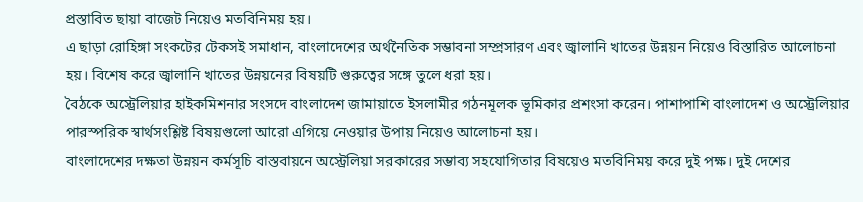প্রস্তাবিত ছায়া বাজেট নিয়েও মতবিনিময় হয়।
এ ছাড়া রোহিঙ্গা সংকটের টেকসই সমাধান, বাংলাদেশের অর্থনৈতিক সম্ভাবনা সম্প্রসারণ এবং জ্বালানি খাতের উন্নয়ন নিয়েও বিস্তারিত আলোচনা হয়। বিশেষ করে জ্বালানি খাতের উন্নয়নের বিষয়টি গুরুত্বের সঙ্গে তুলে ধরা হয়।
বৈঠকে অস্ট্রেলিয়ার হাইকমিশনার সংসদে বাংলাদেশ জামায়াতে ইসলামীর গঠনমূলক ভূমিকার প্রশংসা করেন। পাশাপাশি বাংলাদেশ ও অস্ট্রেলিয়ার পারস্পরিক স্বার্থসংশ্লিষ্ট বিষয়গুলো আরো এগিয়ে নেওয়ার উপায় নিয়েও আলোচনা হয়।
বাংলাদেশের দক্ষতা উন্নয়ন কর্মসূচি বাস্তবায়নে অস্ট্রেলিয়া সরকারের সম্ভাব্য সহযোগিতার বিষয়েও মতবিনিময় করে দুই পক্ষ। দুই দেশের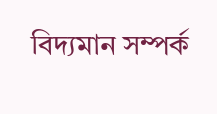বিদ্যমান সম্পর্ক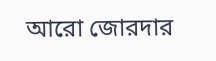আরো জোরদার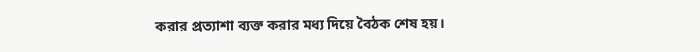করার প্রত্যাশা ব্যক্ত করার মধ্য দিয়ে বৈঠক শেষ হয়।